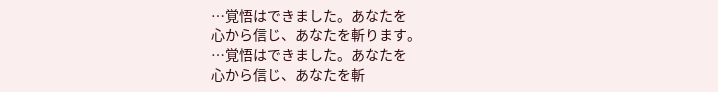…覚悟はできました。あなたを
心から信じ、あなたを斬ります。
…覚悟はできました。あなたを
心から信じ、あなたを斬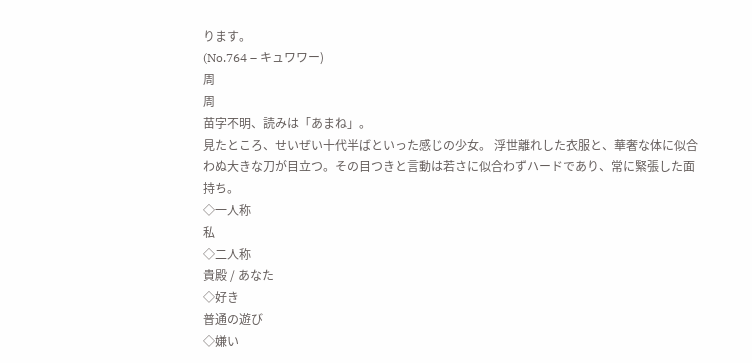ります。
(No.764 – キュワワー)
周
周
苗字不明、読みは「あまね」。
見たところ、せいぜい十代半ばといった感じの少女。 浮世離れした衣服と、華奢な体に似合わぬ大きな刀が目立つ。その目つきと言動は若さに似合わずハードであり、常に緊張した面持ち。
◇一人称
私
◇二人称
貴殿 / あなた
◇好き
普通の遊び
◇嫌い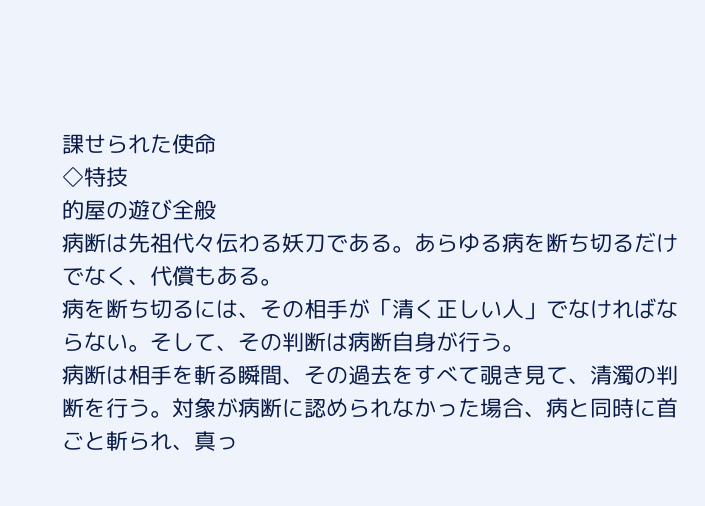課せられた使命
◇特技
的屋の遊び全般
病断は先祖代々伝わる妖刀である。あらゆる病を断ち切るだけでなく、代償もある。
病を断ち切るには、その相手が「清く正しい人」でなければならない。そして、その判断は病断自身が行う。
病断は相手を斬る瞬間、その過去をすべて覗き見て、清濁の判断を行う。対象が病断に認められなかった場合、病と同時に首ごと斬られ、真っ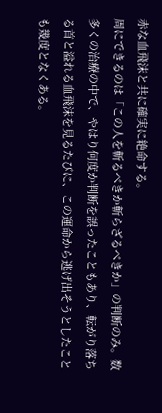赤な血飛沫と共に確実に絶命する。
周にできるのは「この人を斬るべきか斬らざるべきか」の判断のみ。数多くの治療の中で、やはり何度か判断を誤ったこともあり、転がり落ちる首と溢れる血飛沫を見るたびに、この運命から逃げ出そうとしたことも幾度となくある。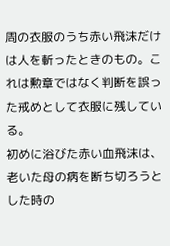周の衣服のうち赤い飛沫だけは人を斬ったときのもの。これは勲章ではなく判断を誤った戒めとして衣服に残している。
初めに浴びた赤い血飛沫は、老いた母の病を断ち切ろうとした時の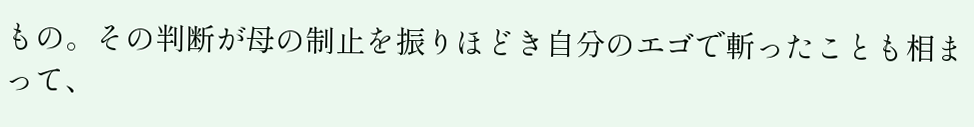もの。その判断が母の制止を振りほどき自分のエゴで斬ったことも相まって、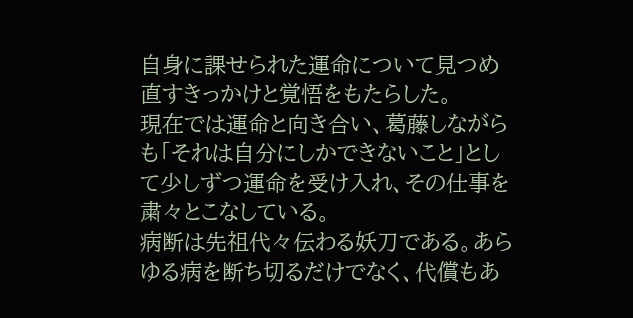自身に課せられた運命について見つめ直すきっかけと覚悟をもたらした。
現在では運命と向き合い、葛藤しながらも「それは自分にしかできないこと」として少しずつ運命を受け入れ、その仕事を粛々とこなしている。
病断は先祖代々伝わる妖刀である。あらゆる病を断ち切るだけでなく、代償もあ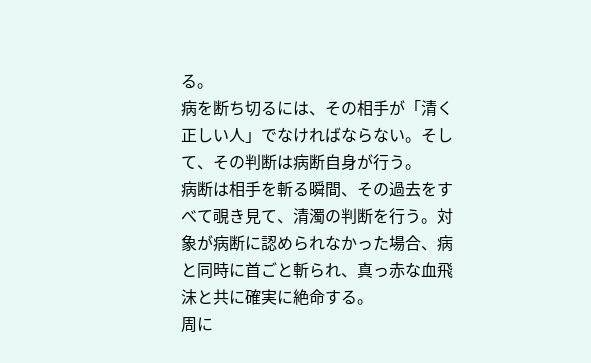る。
病を断ち切るには、その相手が「清く正しい人」でなければならない。そして、その判断は病断自身が行う。
病断は相手を斬る瞬間、その過去をすべて覗き見て、清濁の判断を行う。対象が病断に認められなかった場合、病と同時に首ごと斬られ、真っ赤な血飛沫と共に確実に絶命する。
周に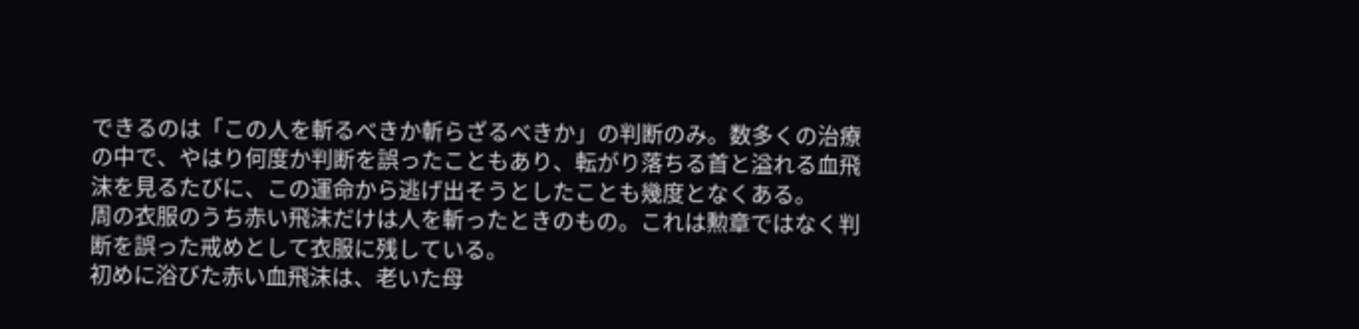できるのは「この人を斬るべきか斬らざるべきか」の判断のみ。数多くの治療の中で、やはり何度か判断を誤ったこともあり、転がり落ちる首と溢れる血飛沫を見るたびに、この運命から逃げ出そうとしたことも幾度となくある。
周の衣服のうち赤い飛沫だけは人を斬ったときのもの。これは勲章ではなく判断を誤った戒めとして衣服に残している。
初めに浴びた赤い血飛沫は、老いた母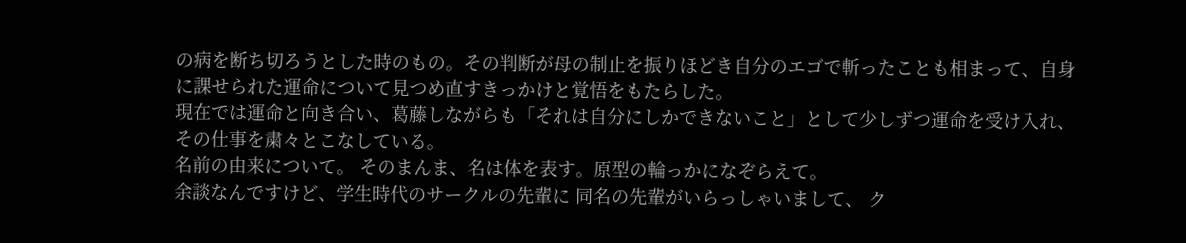の病を断ち切ろうとした時のもの。その判断が母の制止を振りほどき自分のエゴで斬ったことも相まって、自身に課せられた運命について見つめ直すきっかけと覚悟をもたらした。
現在では運命と向き合い、葛藤しながらも「それは自分にしかできないこと」として少しずつ運命を受け入れ、その仕事を粛々とこなしている。
名前の由来について。 そのまんま、名は体を表す。原型の輪っかになぞらえて。
余談なんですけど、学生時代のサークルの先輩に 同名の先輩がいらっしゃいまして、 ク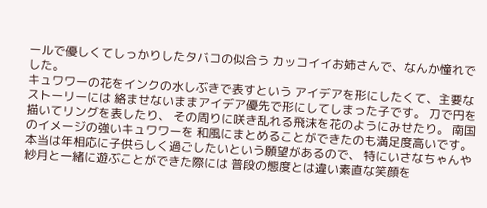ールで優しくてしっかりしたタバコの似合う カッコイイお姉さんで、なんか憧れでした。
キュワワーの花をインクの水しぶきで表すという アイデアを形にしたくて、主要なストーリーには 絡ませないままアイデア優先で形にしてしまった子です。 刀で円を描いてリングを表したり、 その周りに咲き乱れる飛沫を花のようにみせたり。 南国のイメージの強いキュワワーを 和風にまとめることができたのも満足度高いです。
本当は年相応に子供らしく過ごしたいという願望があるので、 特にいさなちゃんや紗月と一緒に遊ぶことができた際には 普段の態度とは違い素直な笑顔を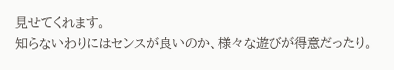見せてくれます。
知らないわりにはセンスが良いのか、様々な遊びが得意だったり。